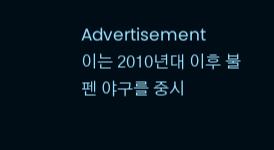Advertisement
이는 2010년대 이후 불펜 야구를 중시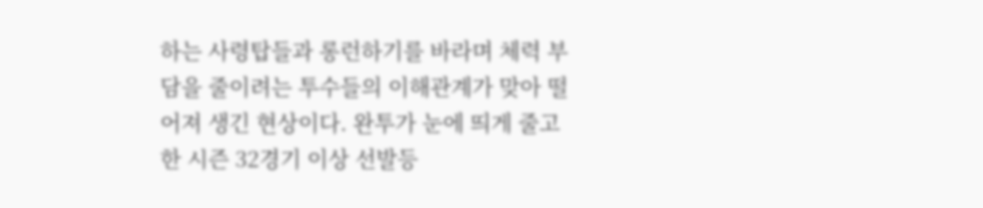하는 사령탑들과 롱런하기를 바라며 체력 부담을 줄이려는 투수들의 이해관계가 맞아 떨어져 생긴 현상이다. 완투가 눈에 띄게 줄고 한 시즌 32경기 이상 선발등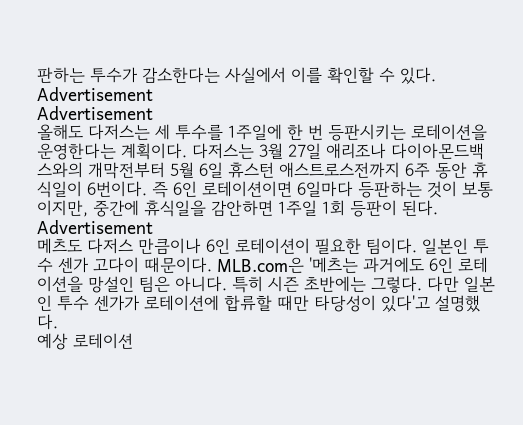판하는 투수가 감소한다는 사실에서 이를 확인할 수 있다.
Advertisement
Advertisement
올해도 다저스는 세 투수를 1주일에 한 번 등판시키는 로테이션을 운영한다는 계획이다. 다저스는 3월 27일 애리조나 다이아몬드백스와의 개막전부터 5월 6일 휴스턴 애스트로스전까지 6주 동안 휴식일이 6번이다. 즉 6인 로테이션이면 6일마다 등판하는 것이 보통이지만, 중간에 휴식일을 감안하면 1주일 1회 등판이 된다.
Advertisement
메츠도 다저스 만큼이나 6인 로테이션이 필요한 팀이다. 일본인 투수 센가 고다이 때문이다. MLB.com은 '메츠는 과거에도 6인 로테이션을 망설인 팀은 아니다. 특히 시즌 초반에는 그렇다. 다만 일본인 투수 센가가 로테이션에 합류할 때만 타당성이 있다'고 설명했다.
예상 로테이션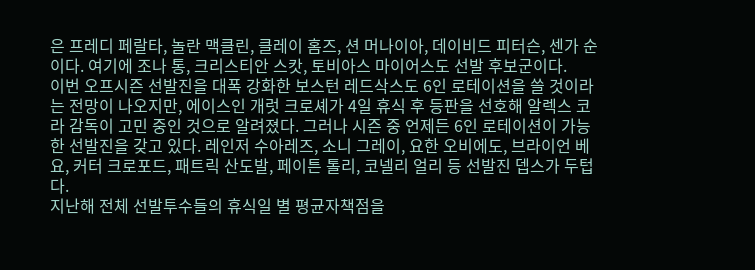은 프레디 페랄타, 놀란 맥클린, 클레이 홈즈, 션 머나이아, 데이비드 피터슨, 센가 순이다. 여기에 조나 통, 크리스티안 스캇, 토비아스 마이어스도 선발 후보군이다.
이번 오프시즌 선발진을 대폭 강화한 보스턴 레드삭스도 6인 로테이션을 쓸 것이라는 전망이 나오지만, 에이스인 개럿 크로셰가 4일 휴식 후 등판을 선호해 알렉스 코라 감독이 고민 중인 것으로 알려졌다. 그러나 시즌 중 언제든 6인 로테이션이 가능한 선발진을 갖고 있다. 레인저 수아레즈, 소니 그레이, 요한 오비에도, 브라이언 베요, 커터 크로포드, 패트릭 산도발, 페이튼 톨리, 코넬리 얼리 등 선발진 뎁스가 두텁다.
지난해 전체 선발투수들의 휴식일 별 평균자책점을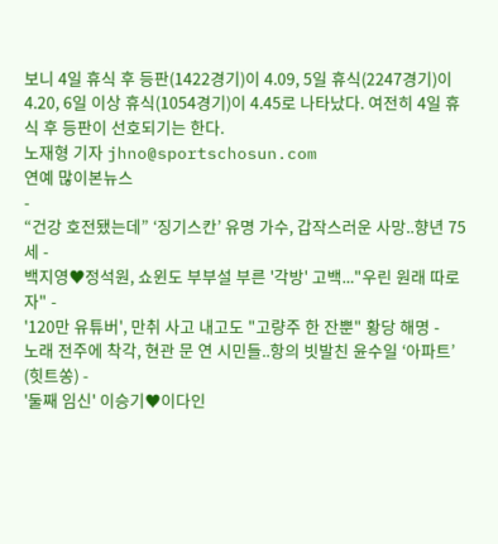보니 4일 휴식 후 등판(1422경기)이 4.09, 5일 휴식(2247경기)이 4.20, 6일 이상 휴식(1054경기)이 4.45로 나타났다. 여전히 4일 휴식 후 등판이 선호되기는 한다.
노재형 기자 jhno@sportschosun.com
연예 많이본뉴스
-
“건강 호전됐는데” ‘징기스칸’ 유명 가수, 갑작스러운 사망..향년 75세 -
백지영♥정석원, 쇼윈도 부부설 부른 '각방' 고백..."우린 원래 따로 자" -
'120만 유튜버', 만취 사고 내고도 "고량주 한 잔뿐" 황당 해명 -
노래 전주에 착각, 현관 문 연 시민들..항의 빗발친 윤수일 ‘아파트’ (힛트쏭) -
'둘째 임신' 이승기♥이다인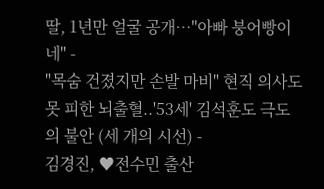딸, 1년만 얼굴 공개…"아빠 붕어빵이네" -
"목숨 건졌지만 손발 마비" 현직 의사도 못 피한 뇌출혈..'53세' 김석훈도 극도의 불안 (세 개의 시선) -
김경진, ♥전수민 출산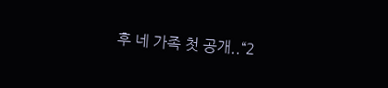후 네 가족 첫 공개..“2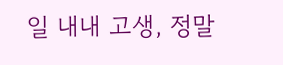일 내내 고생, 정말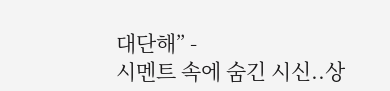대단해” -
시멘트 속에 숨긴 시신..상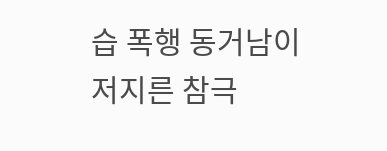습 폭행 동거남이 저지른 참극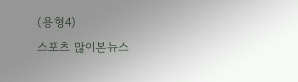(용형4)
스포츠 많이본뉴스